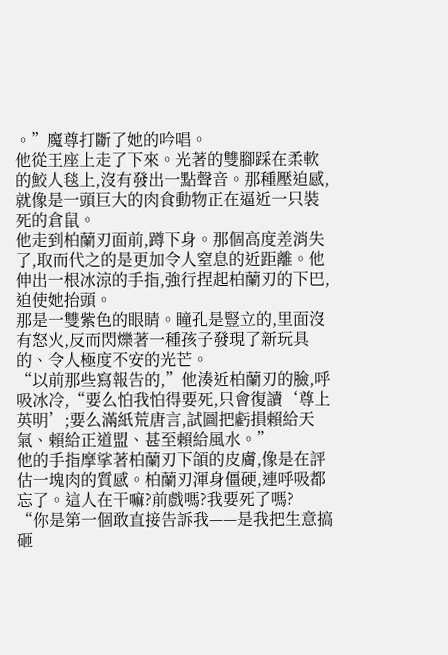。”魔尊打斷了她的吟唱。
他從王座上走了下來。光著的雙腳踩在柔軟的鮫人毯上,沒有發出一點聲音。那種壓迫感,就像是一頭巨大的肉食動物正在逼近一只裝死的倉鼠。
他走到柏蘭刃面前,蹲下身。那個高度差消失了,取而代之的是更加令人窒息的近距離。他伸出一根冰涼的手指,強行捏起柏蘭刃的下巴,迫使她抬頭。
那是一雙紫色的眼睛。瞳孔是豎立的,里面沒有怒火,反而閃爍著一種孩子發現了新玩具的、令人極度不安的光芒。
“以前那些寫報告的,”他湊近柏蘭刃的臉,呼吸冰冷,“要么怕我怕得要死,只會復讀‘尊上英明’;要么滿紙荒唐言,試圖把虧損賴給天氣、賴給正道盟、甚至賴給風水。”
他的手指摩挲著柏蘭刃下頜的皮膚,像是在評估一塊肉的質感。柏蘭刃渾身僵硬,連呼吸都忘了。這人在干嘛?前戲嗎?我要死了嗎?
“你是第一個敢直接告訴我——是我把生意搞砸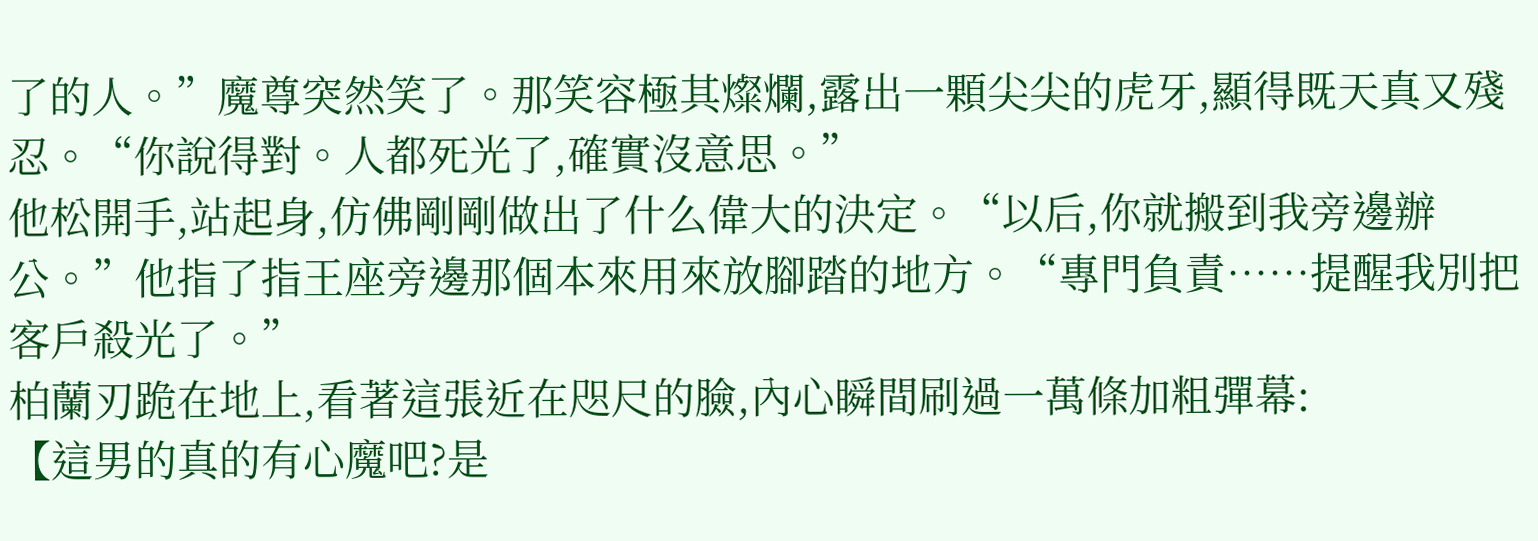了的人。”魔尊突然笑了。那笑容極其燦爛,露出一顆尖尖的虎牙,顯得既天真又殘忍。“你說得對。人都死光了,確實沒意思。”
他松開手,站起身,仿佛剛剛做出了什么偉大的決定。“以后,你就搬到我旁邊辦公。”他指了指王座旁邊那個本來用來放腳踏的地方。“專門負責……提醒我別把客戶殺光了。”
柏蘭刃跪在地上,看著這張近在咫尺的臉,內心瞬間刷過一萬條加粗彈幕:
【這男的真的有心魔吧?是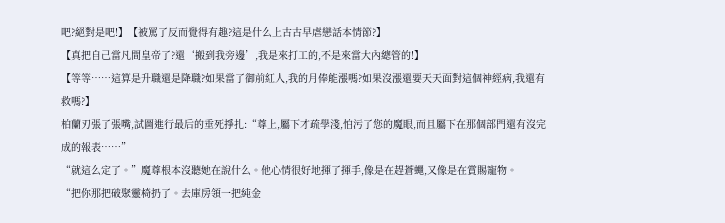吧?絕對是吧!】【被罵了反而覺得有趣?這是什么上古古早虐戀話本情節?】
【真把自己當凡間皇帝了?還‘搬到我旁邊’,我是來打工的,不是來當大內總管的!】
【等等……這算是升職還是降職?如果當了御前紅人,我的月俸能漲嗎?如果沒漲還要天天面對這個神經病,我還有救嗎?】
柏蘭刃張了張嘴,試圖進行最后的垂死掙扎:“尊上,屬下才疏學淺,怕污了您的魔眼,而且屬下在那個部門還有沒完成的報表……”
“就這么定了。”魔尊根本沒聽她在說什么。他心情很好地揮了揮手,像是在趕蒼蠅,又像是在賞賜寵物。
“把你那把破聚靈椅扔了。去庫房領一把純金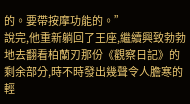的。要帶按摩功能的。”
說完,他重新躺回了王座,繼續興致勃勃地去翻看柏蘭刃那份《觀察日記》的剩余部分,時不時發出幾聲令人膽寒的輕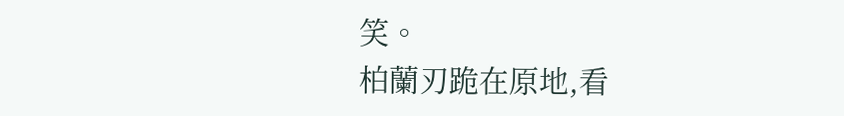笑。
柏蘭刃跪在原地,看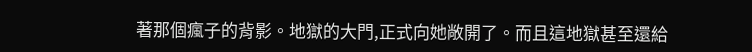著那個瘋子的背影。地獄的大門,正式向她敞開了。而且這地獄甚至還給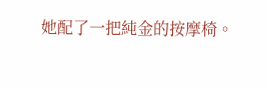她配了一把純金的按摩椅。